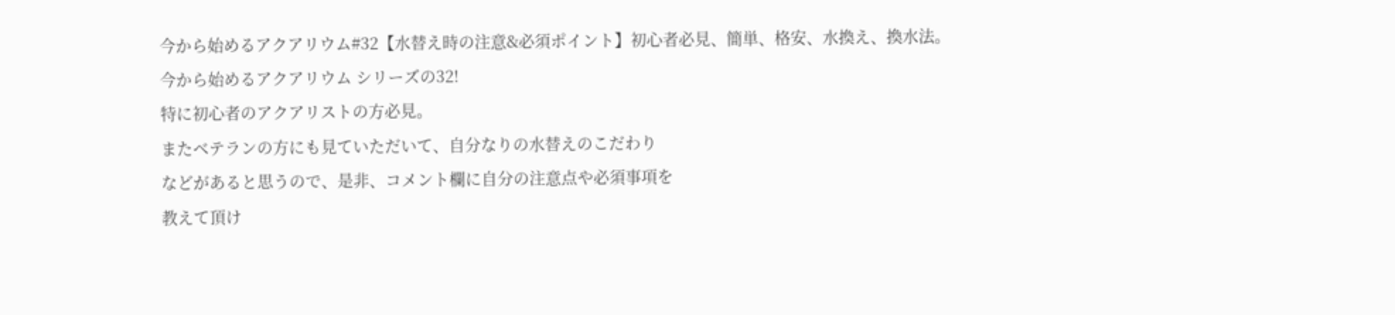今から始めるアクアリウム#32【水替え時の注意&必須ポイント】初心者必見、簡単、格安、水換え、換水法。
今から始めるアクアリウム シリーズの32!
特に初心者のアクアリストの方必見。
またベテランの方にも見ていただいて、自分なりの水替えのこだわり
などがあると思うので、是非、コメント欄に自分の注意点や必須事項を
教えて頂け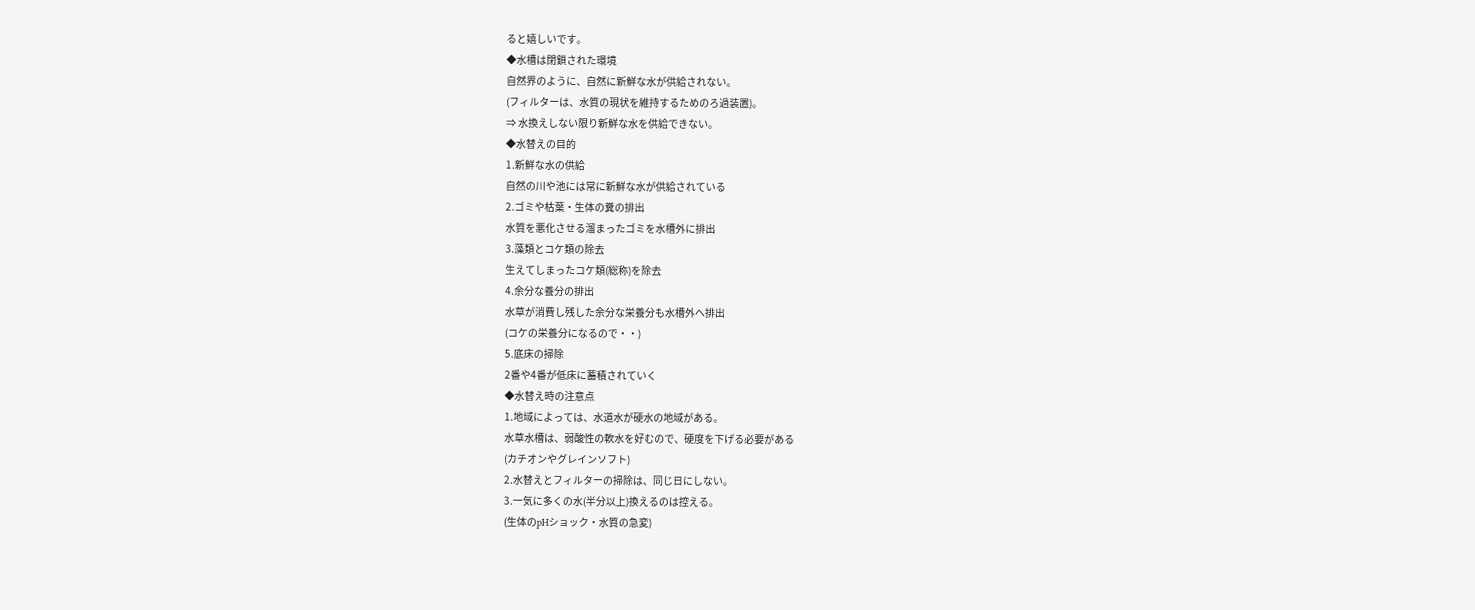ると嬉しいです。
◆水槽は閉鎖された環境
自然界のように、自然に新鮮な水が供給されない。
(フィルターは、水質の現状を維持するためのろ過装置)。
⇒ 水換えしない限り新鮮な水を供給できない。
◆水替えの目的
1.新鮮な水の供給
自然の川や池には常に新鮮な水が供給されている
2.ゴミや枯葉・生体の糞の排出
水質を悪化させる溜まったゴミを水槽外に排出
3.藻類とコケ類の除去
生えてしまったコケ類(総称)を除去
4.余分な養分の排出
水草が消費し残した余分な栄養分も水槽外へ排出
(コケの栄養分になるので・・)
5.底床の掃除
2番や4番が低床に蓄積されていく
◆水替え時の注意点
1.地域によっては、水道水が硬水の地域がある。
水草水槽は、弱酸性の軟水を好むので、硬度を下げる必要がある
(カチオンやグレインソフト)
2.水替えとフィルターの掃除は、同じ日にしない。
3.一気に多くの水(半分以上)換えるのは控える。
(生体のpHショック・水質の急変)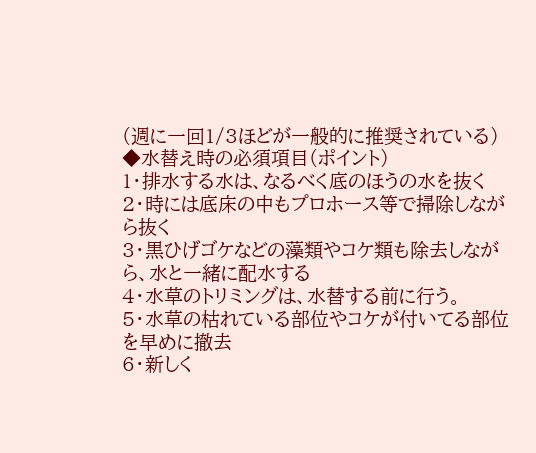(週に一回1/3ほどが一般的に推奨されている)
◆水替え時の必須項目(ポイント)
1・排水する水は、なるべく底のほうの水を抜く
2・時には底床の中もプロホース等で掃除しながら抜く
3・黒ひげゴケなどの藻類やコケ類も除去しながら、水と一緒に配水する
4・水草のトリミングは、水替する前に行う。
5・水草の枯れている部位やコケが付いてる部位を早めに撤去
6・新しく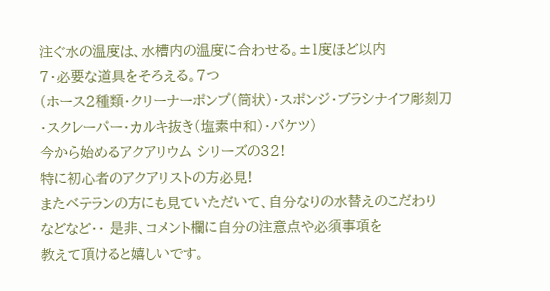注ぐ水の温度は、水槽内の温度に合わせる。±1度ほど以内
7・必要な道具をそろえる。7つ
(ホース2種類・クリーナーポンプ(筒状)・スポンジ・ブラシナイフ彫刻刀
・スクレーパー・カルキ抜き(塩素中和)・バケツ)
今から始めるアクアリウム シリーズの32!
特に初心者のアクアリストの方必見!
またベテランの方にも見ていただいて、自分なりの水替えのこだわり
などなど・・ 是非、コメント欄に自分の注意点や必須事項を
教えて頂けると嬉しいです。